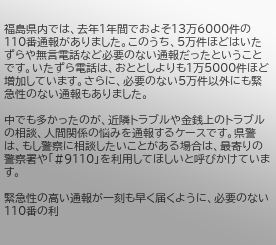福島県内では、去年1年間でおよそ13万6000件の110番通報がありました。このうち、5万件ほどはいたずらや無言電話など必要のない通報だったということです。いたずら電話は、おととしよりも1万5000件ほど増加しています。さらに、必要のない5万件以外にも緊急性のない通報もありました。

中でも多かったのが、近隣トラブルや金銭上のトラブルの相談、人間関係の悩みを通報するケースです。県警は、もし警察に相談したいことがある場合は、最寄りの警察署や「#9110」を利用してほしいと呼びかけています。

緊急性の高い通報が一刻も早く届くように、必要のない110番の利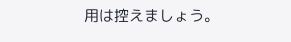用は控えましょう。